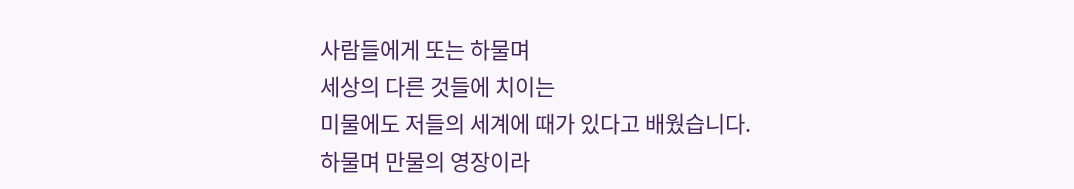사람들에게 또는 하물며
세상의 다른 것들에 치이는
미물에도 저들의 세계에 때가 있다고 배웠습니다.
하물며 만물의 영장이라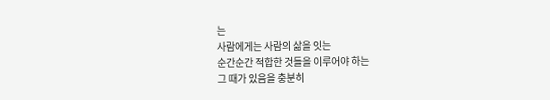는
사람에게는 사람의 삶을 잇는
순간순간 적합한 것들을 이루어야 하는
그 때가 있음을 충분히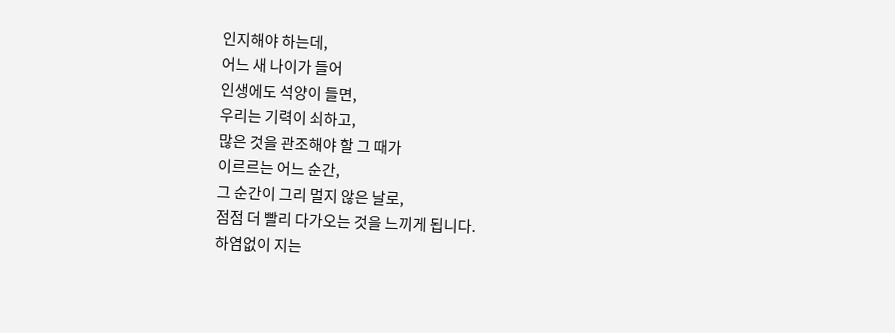인지해야 하는데,
어느 새 나이가 들어
인생에도 석양이 들면,
우리는 기력이 쇠하고,
많은 것을 관조해야 할 그 때가
이르르는 어느 순간,
그 순간이 그리 멀지 않은 날로,
점점 더 빨리 다가오는 것을 느끼게 됩니다.
하염없이 지는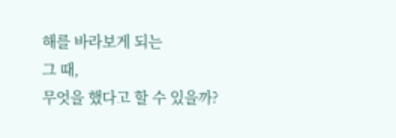해를 바라보게 되는
그 때,
무엇을 했다고 할 수 있을까?